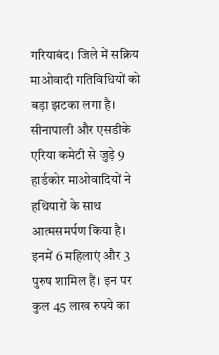गरियाबंद। जिले में सक्रिय माओवादी गतिविधियों को बड़ा झटका लगा है। सीनापाली और एसडीके एरिया कमेटी से जुड़े 9 हार्डकोर माओवादियों ने हथियारों के साथ आत्मसमर्पण किया है। इनमें 6 महिलाएं और 3 पुरुष शामिल हैं। इन पर कुल 45 लाख रुपये का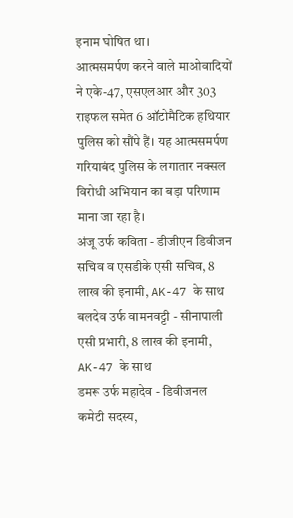इनाम घोषित था।
आत्मसमर्पण करने वाले माओवादियों ने एके-47, एसएलआर और 303 राइफल समेत 6 ऑटोमैटिक हथियार पुलिस को सौंपे हैं। यह आत्मसमर्पण गरियाबंद पुलिस के लगातार नक्सल विरोधी अभियान का बड़ा परिणाम माना जा रहा है।
अंजू उर्फ कविता - डीजीएन डिवीजन सचिव व एसडीके एसी सचिव, 8 लाख की इनामी, AK-47 के साथ
बलदेव उर्फ वामनवट्टी - सीनापाली एसी प्रभारी, 8 लाख की इनामी, AK-47 के साथ
डमरू उर्फ महादेव - डिवीजनल कमेटी सदस्य,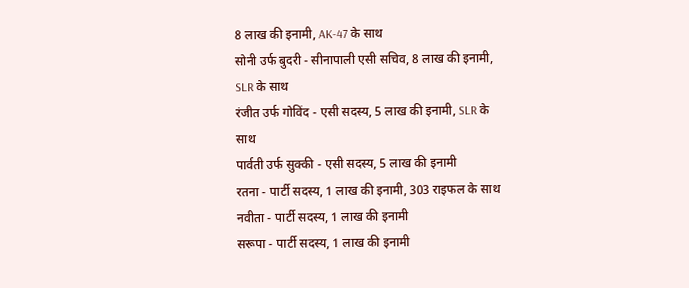8 लाख की इनामी, AK-47 के साथ
सोनी उर्फ बुदरी - सीनापाली एसी सचिव, 8 लाख की इनामी, SLR के साथ
रंजीत उर्फ गोविंद - एसी सदस्य, 5 लाख की इनामी, SLR के साथ
पार्वती उर्फ सुक्की - एसी सदस्य, 5 लाख की इनामी
रतना - पार्टी सदस्य, 1 लाख की इनामी, 303 राइफल के साथ
नवीता - पार्टी सदस्य, 1 लाख की इनामी
सरूपा - पार्टी सदस्य, 1 लाख की इनामी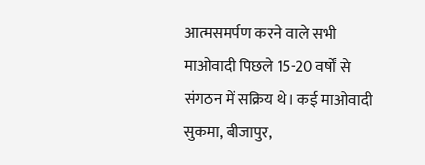आत्मसमर्पण करने वाले सभी माओवादी पिछले 15-20 वर्षों से संगठन में सक्रिय थे। कई माओवादी सुकमा, बीजापुर,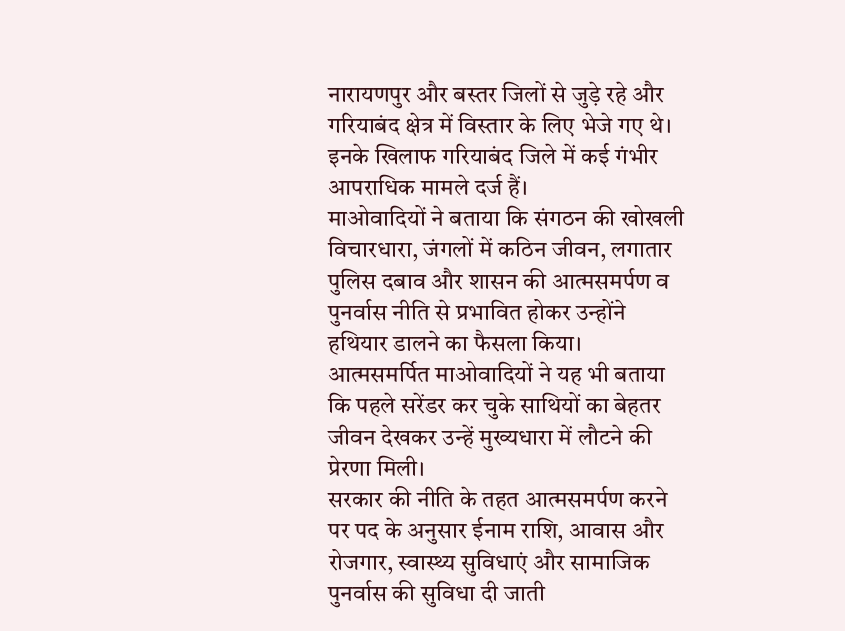नारायणपुर और बस्तर जिलों से जुड़े रहे और गरियाबंद क्षेत्र में विस्तार के लिए भेजे गए थे। इनके खिलाफ गरियाबंद जिले में कई गंभीर आपराधिक मामले दर्ज हैं।
माओवादियों ने बताया कि संगठन की खोखली विचारधारा, जंगलों में कठिन जीवन, लगातार पुलिस दबाव और शासन की आत्मसमर्पण व पुनर्वास नीति से प्रभावित होकर उन्होंने हथियार डालने का फैसला किया। आत्मसमर्पित माओवादियों ने यह भी बताया कि पहले सरेंडर कर चुके साथियों का बेहतर जीवन देखकर उन्हें मुख्यधारा में लौटने की प्रेरणा मिली।
सरकार की नीति के तहत आत्मसमर्पण करने पर पद के अनुसार ईनाम राशि, आवास और रोजगार, स्वास्थ्य सुविधाएं और सामाजिक पुनर्वास की सुविधा दी जाती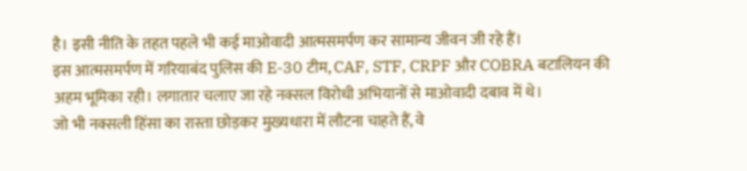है। इसी नीति के तहत पहले भी कई माओवादी आत्मसमर्पण कर सामान्य जीवन जी रहे हैं।
इस आत्मसमर्पण में गरियाबंद पुलिस की E-30 टीम, CAF, STF, CRPF और COBRA बटालियन की अहम भूमिका रही। लगातार चलाए जा रहे नक्सल विरोधी अभियानों से माओवादी दबाव में थे।
जो भी नक्सली हिंसा का रास्ता छोड़कर मुख्यधारा में लौटना चाहते हैं, वे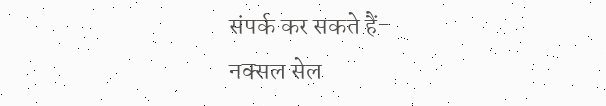संपर्क कर सकते हैं-
नक्सल सेल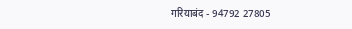गरियाबंद - 94792 27805